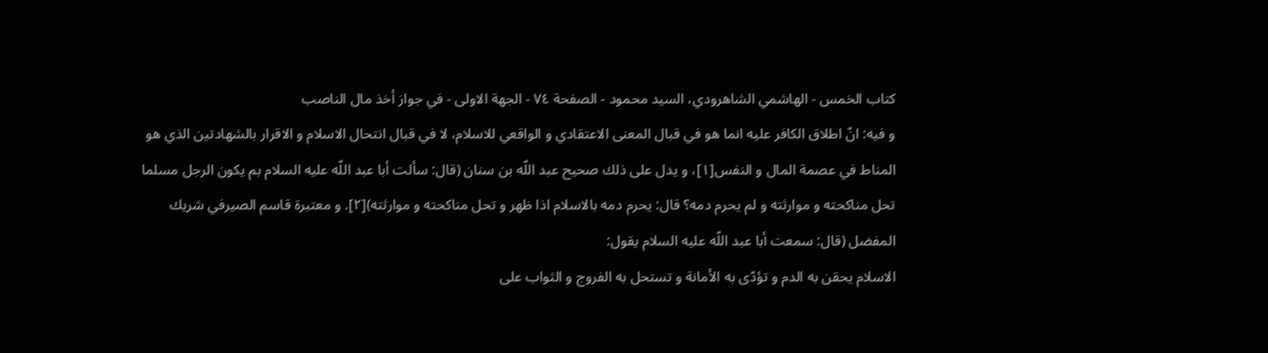كتاب الخمس - الهاشمي الشاهرودي، السيد محمود - الصفحة ٧٤ - الجهة الاولى - في جواز أخذ مال الناصب
و فيه: انّ اطلاق الكافر عليه انما هو في قبال المعنى الاعتقادي و الواقعي للاسلام، لا في قبال انتحال الاسلام و الاقرار بالشهادتين الذي هو المناط في عصمة المال و النفس[١]، و يدل على ذلك صحيح عبد اللّه بن سنان (قال: سألت أبا عبد اللّه عليه السلام بم يكون الرجل مسلما تحل مناكحته و موارثته و لم يحرم دمه؟ قال: يحرم دمه بالاسلام اذا ظهر و تحل مناكحته و موارثته)[٢]. و معتبرة قاسم الصيرفي شريك المفضل (قال: سمعت أبا عبد اللّه عليه السلام يقول:
الاسلام يحقن به الدم و تؤدّى به الأمانة و تستحل به الفروج و الثواب على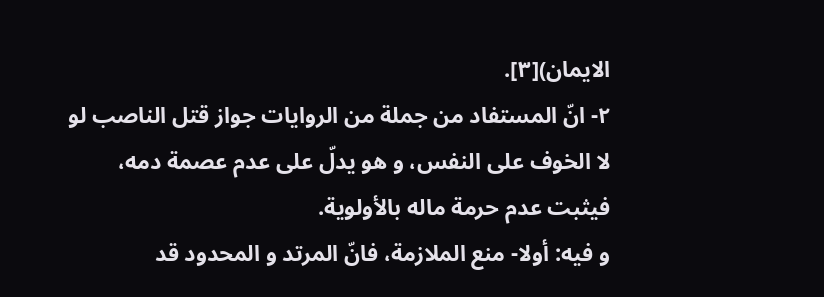الايمان)[٣].
٢- انّ المستفاد من جملة من الروايات جواز قتل الناصب لو لا الخوف على النفس، و هو يدلّ على عدم عصمة دمه، فيثبت عدم حرمة ماله بالأولوية.
و فيه: أولا- منع الملازمة، فانّ المرتد و المحدود قد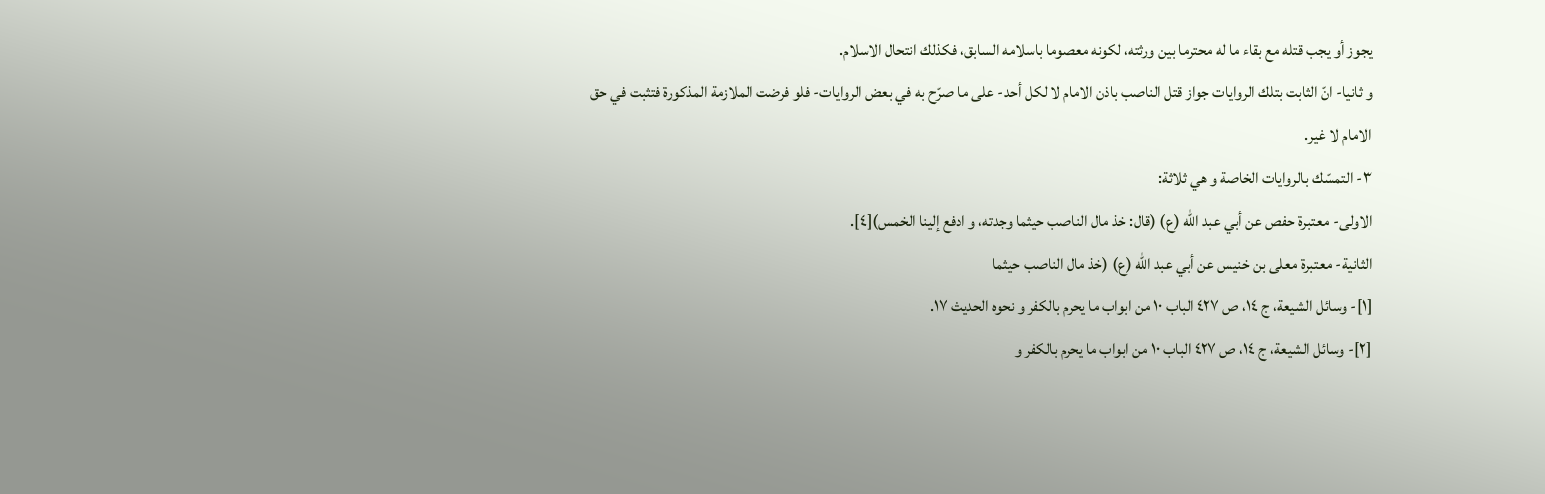يجوز أو يجب قتله مع بقاء ما له محترما بين ورثته، لكونه معصوما باسلامه السابق، فكذلك انتحال الاسلام.
و ثانيا- انّ الثابت بتلك الروايات جواز قتل الناصب باذن الامام لا لكل أحد- على ما صرّح به في بعض الروايات- فلو فرضت الملازمة المذكورة فتثبت في حق الامام لا غير.
٣- التمسّك بالروايات الخاصة و هي ثلاثة:
الاولى- معتبرة حفص عن أبي عبد اللّه (ع) (قال: خذ مال الناصب حيثما وجدته، و ادفع إلينا الخمس)[٤].
الثانية- معتبرة معلى بن خنيس عن أبي عبد اللّه (ع) (خذ مال الناصب حيثما
[١]- وسائل الشيعة، ج ١٤، ص ٤٢٧ الباب ١٠ من ابواب ما يحرم بالكفر و نحوه الحديث ١٧.
[٢]- وسائل الشيعة، ج ١٤، ص ٤٢٧ الباب ١٠ من ابواب ما يحرم بالكفر و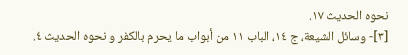نحوه الحديث ١٧.
[٣]- وسائل الشيعة، ج ١٤، الباب ١١ من أبواب ما يحرم بالكفر و نحوه الحديث ٤.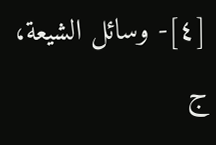[٤]- وسائل الشيعة، ج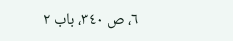٦، ص ٣٤٠، باب ٢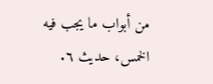من أبواب ما يجب فيه الخمس، حديث ٦.